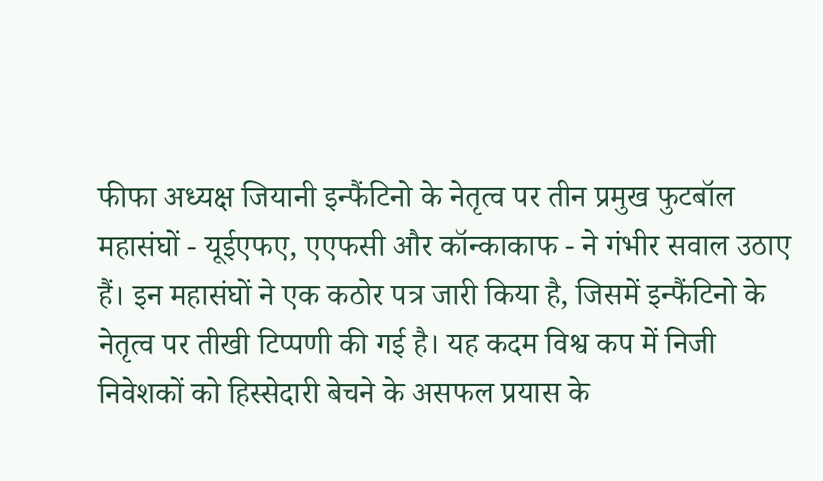फीफा अध्यक्ष जियानी इन्फैंटिनो के नेतृत्व पर तीन प्रमुख फुटबॉल महासंघों - यूईएफए, एएफसी और कॉन्काकाफ - ने गंभीर सवाल उठाए हैं। इन महासंघों ने एक कठोर पत्र जारी किया है, जिसमें इन्फैंटिनो के नेतृत्व पर तीखी टिप्पणी की गई है। यह कदम विश्व कप में निजी निवेशकों को हिस्सेदारी बेचने के असफल प्रयास के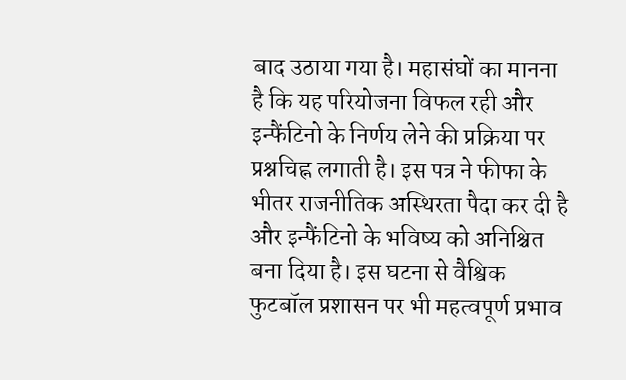बाद उठाया गया है। महासंघों का मानना है कि यह परियोजना विफल रही और इन्फैंटिनो के निर्णय लेने की प्रक्रिया पर प्रश्नचिह्न लगाती है। इस पत्र ने फीफा के भीतर राजनीतिक अस्थिरता पैदा कर दी है और इन्फैंटिनो के भविष्य को अनिश्चित बना दिया है। इस घटना से वैश्विक फुटबॉल प्रशासन पर भी महत्वपूर्ण प्रभाव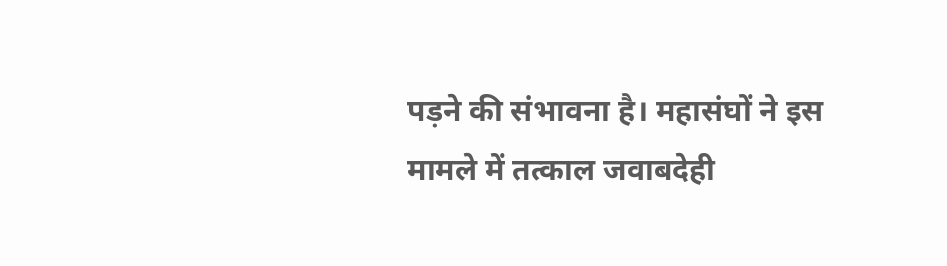पड़ने की संभावना है। महासंघों ने इस मामले में तत्काल जवाबदेही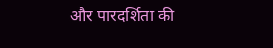और पारदर्शिता की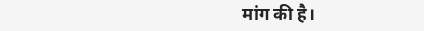मांग की है।